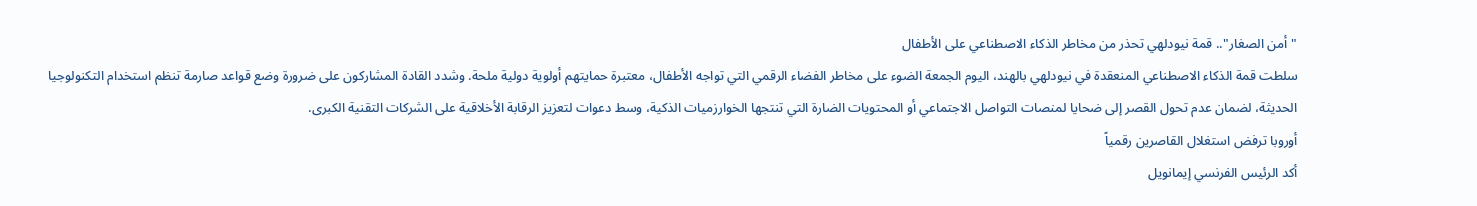"أمن الصغار".. قمة نيودلهي تحذر من مخاطر الذكاء الاصطناعي على الأطفال
سلطت قمة الذكاء الاصطناعي المنعقدة في نيودلهي بالهند، اليوم الجمعة الضوء على مخاطر الفضاء الرقمي التي تواجه الأطفال، معتبرة حمايتهم أولوية دولية ملحة. وشدد القادة المشاركون على ضرورة وضع قواعد صارمة تنظم استخدام التكنولوجيا الحديثة، لضمان عدم تحول القصر إلى ضحايا لمنصات التواصل الاجتماعي أو المحتويات الضارة التي تنتجها الخوارزميات الذكية، وسط دعوات لتعزيز الرقابة الأخلاقية على الشركات التقنية الكبرى.
أوروبا ترفض استغلال القاصرين رقمياً
أكد الرئيس الفرنسي إيمانويل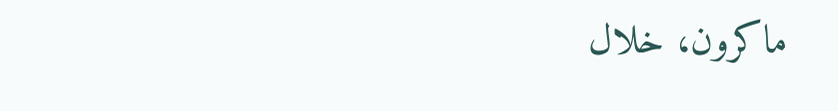ماكرون، خلال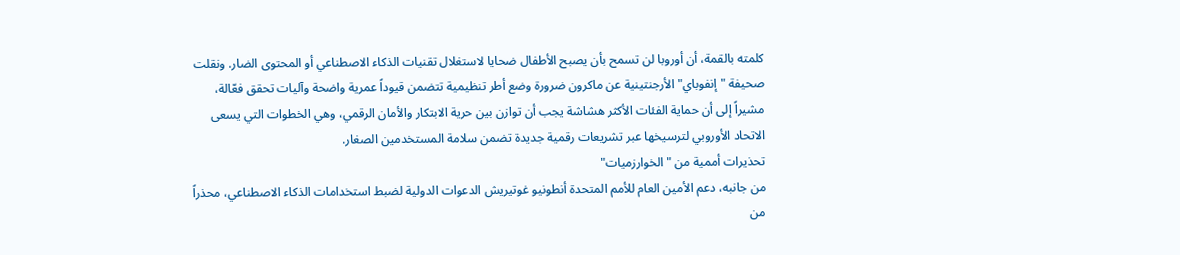كلمته بالقمة، أن أوروبا لن تسمح بأن يصبح الأطفال ضحايا لاستغلال تقنيات الذكاء الاصطناعي أو المحتوى الضار. ونقلت صحيفة "إنفوباي" الأرجنتينية عن ماكرون ضرورة وضع أطر تنظيمية تتضمن قيوداً عمرية واضحة وآليات تحقق فعّالة، مشيراً إلى أن حماية الفئات الأكثر هشاشة يجب أن توازن بين حرية الابتكار والأمان الرقمي، وهي الخطوات التي يسعى الاتحاد الأوروبي لترسيخها عبر تشريعات رقمية جديدة تضمن سلامة المستخدمين الصغار.
تحذيرات أممية من "الخوارزميات"
من جانبه، دعم الأمين العام للأمم المتحدة أنطونيو غوتيريش الدعوات الدولية لضبط استخدامات الذكاء الاصطناعي، محذراً من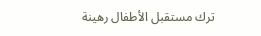ترك مستقبل الأطفال رهينة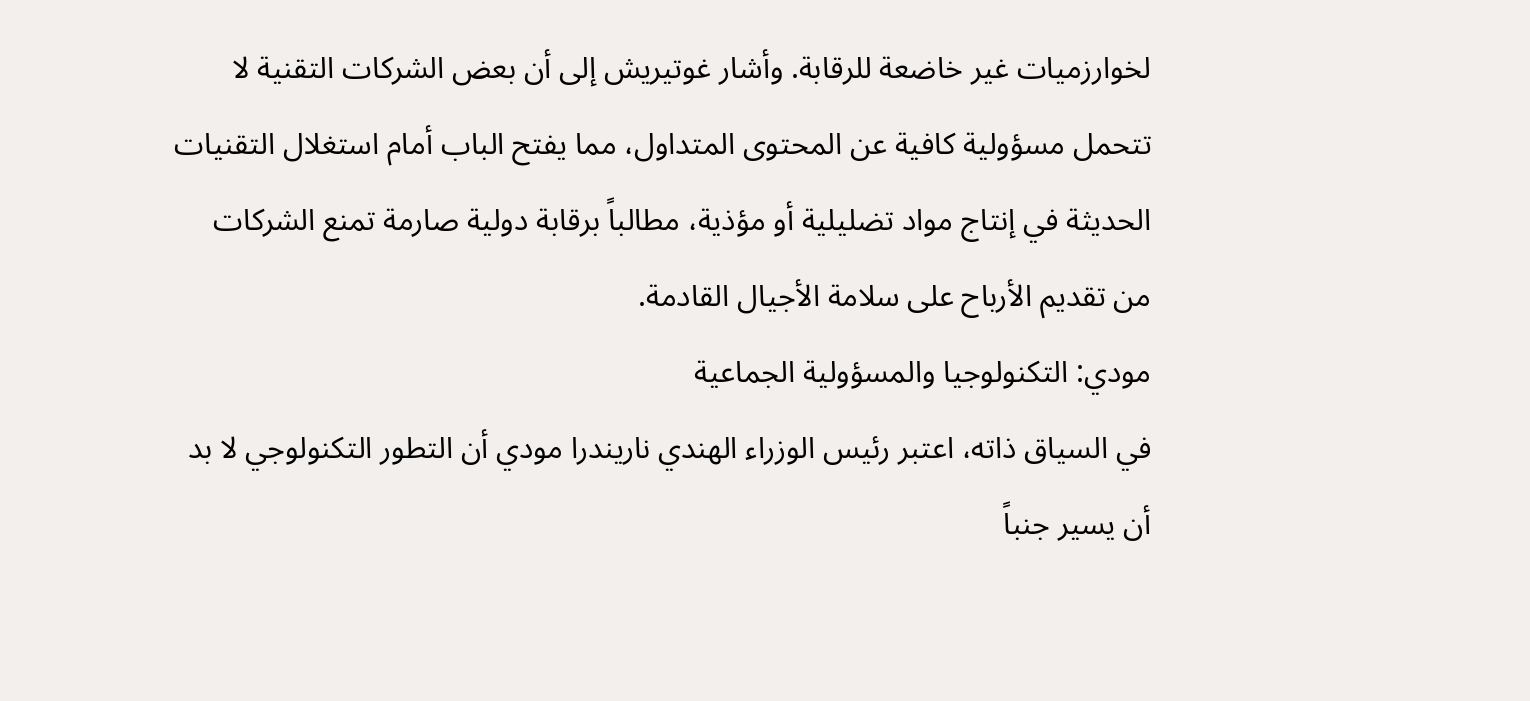لخوارزميات غير خاضعة للرقابة. وأشار غوتيريش إلى أن بعض الشركات التقنية لا تتحمل مسؤولية كافية عن المحتوى المتداول، مما يفتح الباب أمام استغلال التقنيات الحديثة في إنتاج مواد تضليلية أو مؤذية، مطالباً برقابة دولية صارمة تمنع الشركات من تقديم الأرباح على سلامة الأجيال القادمة.
مودي: التكنولوجيا والمسؤولية الجماعية
في السياق ذاته، اعتبر رئيس الوزراء الهندي ناريندرا مودي أن التطور التكنولوجي لا بد أن يسير جنباً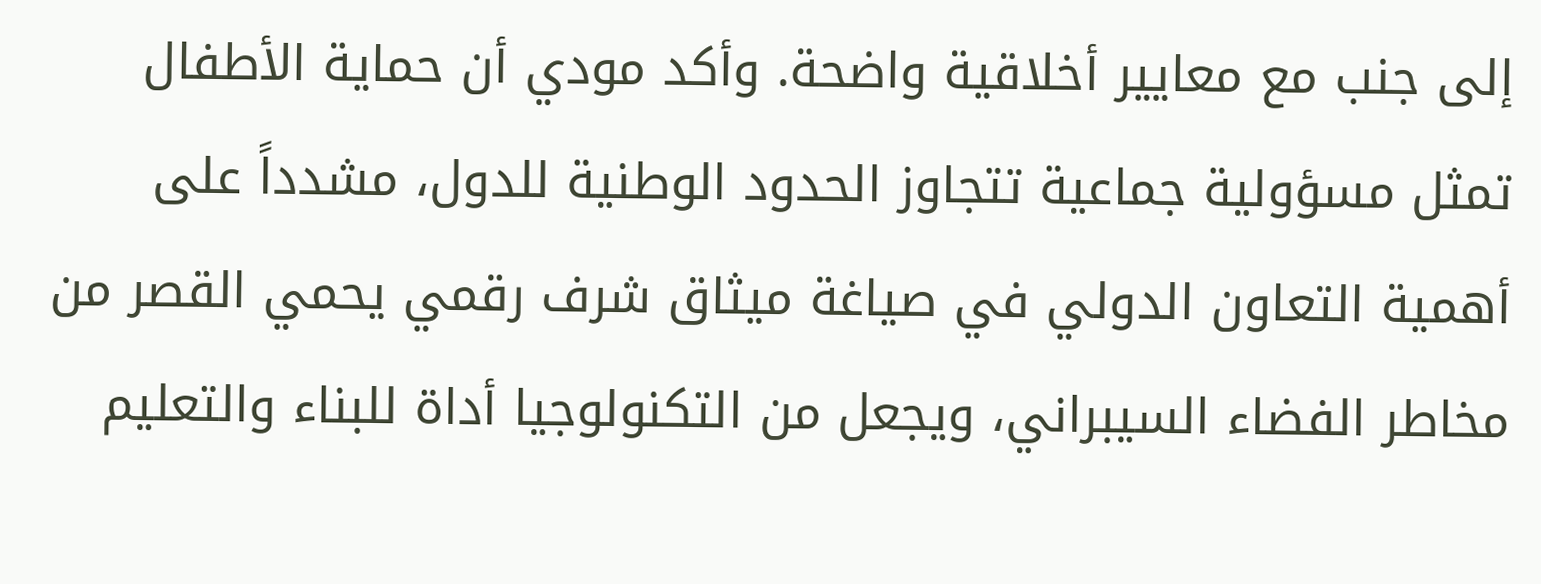إلى جنب مع معايير أخلاقية واضحة. وأكد مودي أن حماية الأطفال تمثل مسؤولية جماعية تتجاوز الحدود الوطنية للدول، مشدداً على أهمية التعاون الدولي في صياغة ميثاق شرف رقمي يحمي القصر من مخاطر الفضاء السيبراني، ويجعل من التكنولوجيا أداة للبناء والتعليم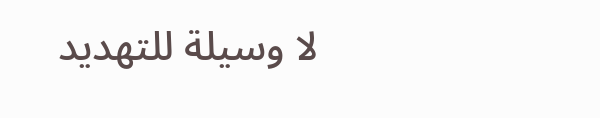لا وسيلة للتهديد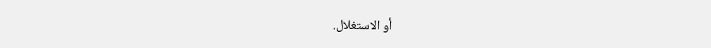أو الاستغلال.